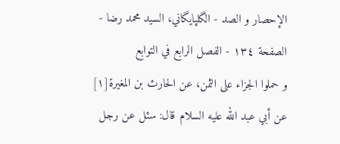الإحصار و الصد - الگلپايگاني، السيد محمد رضا - الصفحة ١٣٤ - الفصل الرابع في التوابع
و حملوا الجزاء على الثمن، عن الحارث بن المغيرة[١] عن أبي عبد الله عليه السلام قال: سئل عن رجل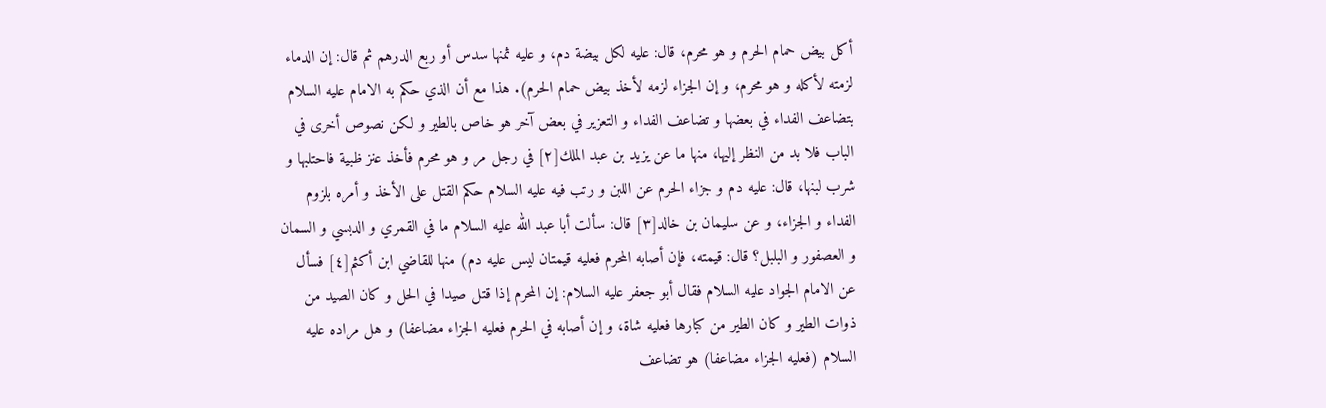أكل بيض حمام الحرم و هو محرم، قال: عليه لكل بيضة دم، و عليه ثمنها سدس أو ربع الدرهم ثم قال: إن الدماء لزمته لأكله و هو محرم، و إن الجزاء لزمه لأخذ بيض حمام الحرم). هذا مع أن الذي حكم به الامام عليه السلام بتضاعف الفداء في بعضها و تضاعف الفداء و التعزير في بعض آخر هو خاص بالطير و لكن نصوص أخرى في الباب فلا بد من النظر إليها، منها ما عن يزيد بن عبد الملك[٢] في رجل مر و هو محرم فأخذ عنز ظبية فاحتلبها و شرب لبنها، قال: عليه دم و جزاء الحرم عن اللبن و رتب فيه عليه السلام حكم القتل على الأخذ و أمره بلزوم الفداء و الجزاء، و عن سليمان بن خالد[٣] قال: سألت أبا عبد الله عليه السلام ما في القمري و الدبسي و السمان و العصفور و البلبل؟ قال: قيمته، فإن أصابه المحرم فعليه قيمتان ليس عليه دم) منها للقاضي ابن أكثم[٤] فسأل عن الامام الجواد عليه السلام فقال أبو جعفر عليه السلام: إن المحرم إذا قتل صيدا في الحل و كان الصيد من ذوات الطير و كان الطير من كبارها فعليه شاة، و إن أصابه في الحرم فعليه الجزاء مضاعفا) و هل مراده عليه السلام (فعليه الجزاء مضاعفا) هو تضاعف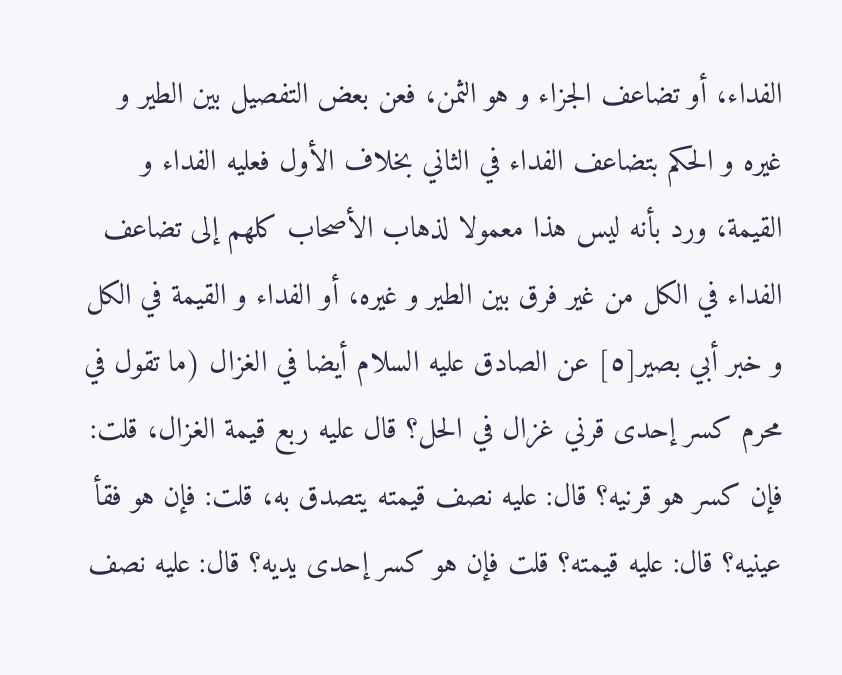الفداء، أو تضاعف الجزاء و هو الثمن، فعن بعض التفصيل بين الطير و غيره و الحكم بتضاعف الفداء في الثاني بخلاف الأول فعليه الفداء و القيمة، ورد بأنه ليس هذا معمولا لذهاب الأصحاب كلهم إلى تضاعف الفداء في الكل من غير فرق بين الطير و غيره، أو الفداء و القيمة في الكل و خبر أبي بصير[٥] عن الصادق عليه السلام أيضا في الغزال (ما تقول في محرم كسر إحدى قرني غزال في الحل؟ قال عليه ربع قيمة الغزال، قلت: فإن كسر هو قرنيه؟ قال: عليه نصف قيمته يتصدق به، قلت: فإن هو فقأ عينيه؟ قال: عليه قيمته؟ قلت فإن هو كسر إحدى يديه؟ قال: عليه نصف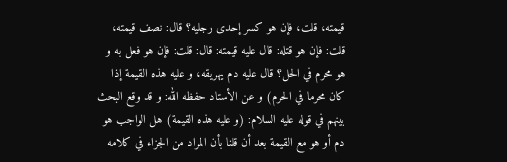قيمته، قلت، فإن هو كسر إحدى رجليه؟ قال: نصف قيمته، قلت: فإن هو قتله: قال عليه قيمته: قال: قلت: فإن هو فعل به و هو محرم في الحل؟ قال عليه دم يهريقه، و عليه هذه القيمة إذا كان محرما في الحرم) و عن الأستاد حفظه الله: و قد وقع البحث بينهم في قوله عليه السلام: (و عليه هذه القيمة) هل الواجب هو دم أو هو مع القيمة بعد أن قلنا بأن المراد من الجزاء في كلامه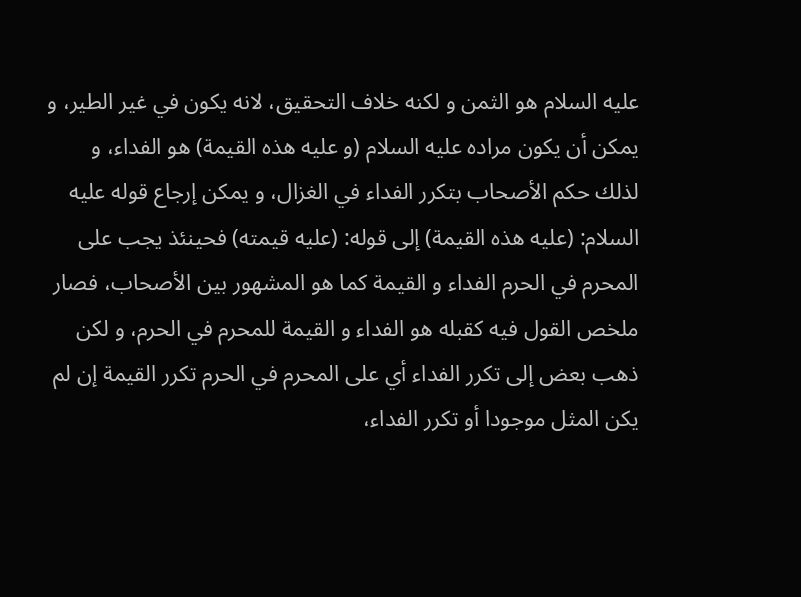عليه السلام هو الثمن و لكنه خلاف التحقيق، لانه يكون في غير الطير، و يمكن أن يكون مراده عليه السلام (و عليه هذه القيمة) هو الفداء، و لذلك حكم الأصحاب بتكرر الفداء في الغزال، و يمكن إرجاع قوله عليه السلام: (عليه هذه القيمة) إلى قوله: (عليه قيمته) فحينئذ يجب على المحرم في الحرم الفداء و القيمة كما هو المشهور بين الأصحاب، فصار ملخص القول فيه كقبله هو الفداء و القيمة للمحرم في الحرم، و لكن ذهب بعض إلى تكرر الفداء أي على المحرم في الحرم تكرر القيمة إن لم يكن المثل موجودا أو تكرر الفداء،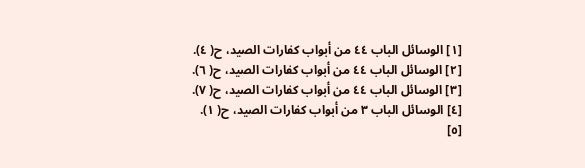[١] الوسائل الباب ٤٤ من أبواب كفارات الصيد، ح( ٤).
[٢] الوسائل الباب ٤٤ من أبواب كفارات الصيد، ح( ٦).
[٣] الوسائل الباب ٤٤ من أبواب كفارات الصيد، ح( ٧).
[٤] الوسائل الباب ٣ من أبواب كفارات الصيد، ح( ١).
[٥]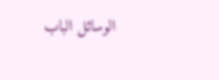الوسائل الباب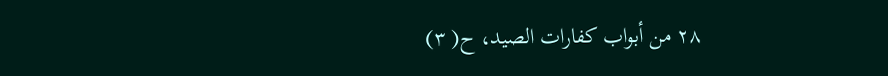٢٨ من أبواب كفارات الصيد، ح( ٣)